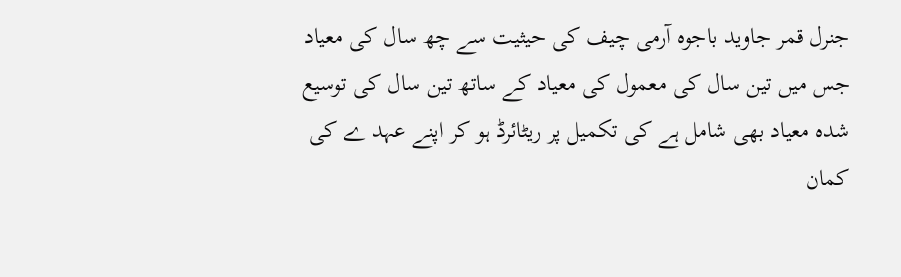جنرل قمر جاوید باجوہ آرمی چیف کی حیثیت سے چھ سال کی معیاد جس میں تین سال کی معمول کی معیاد کے ساتھ تین سال کی توسیع شدہ معیاد بھی شامل ہے کی تکمیل پر ریٹائرڈ ہو کر اپنے عہد ے کی کمان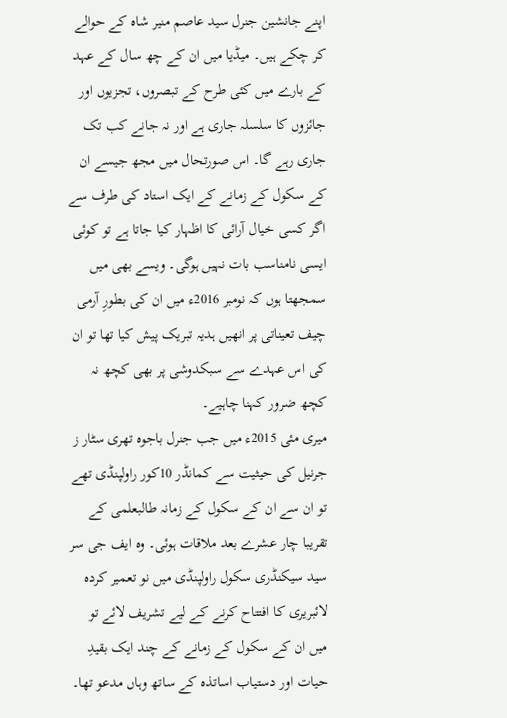اپنے جانشین جنرل سید عاصم منیر شاہ کے حوالے کر چکے ہیں۔ میڈیا میں ان کے چھ سال کے عہد کے بارے میں کئی طرح کے تبصروں، تجزیوں اور جائزوں کا سلسلہ جاری ہے اور نہ جانے کب تک جاری رہے گا۔ اس صورتحال میں مجھ جیسے ان کے سکول کے زمانے کے ایک استاد کی طرف سے اگر کسی خیال آرائی کا اظہار کیا جاتا ہے تو کوئی ایسی نامناسب بات نہیں ہوگی۔ ویسے بھی میں سمجھتا ہوں کہ نومبر 2016ء میں ان کی بطورِ آرمی چیف تعیناتی پر انھیں ہدیہ تبریک پیش کیا تھا تو ان کی اس عہدے سے سبکدوشی پر بھی کچھ نہ کچھ ضرور کہنا چاہیے۔
میری مئی 2015ء میں جب جنرل باجوہ تھری سٹار ز جرنیل کی حیثیت سے کمانڈر 10کور راولپنڈی تھے تو ان سے ان کے سکول کے زمانہ طالبعلمی کے تقریبا چار عشرے بعد ملاقات ہوئی۔ وہ ایف جی سر سید سیکنڈری سکول راولپنڈی میں نو تعمیر کردہ لائبریری کا افتتاح کرنے کے لیے تشریف لائے تو میں ان کے سکول کے زمانے کے چند ایک بقیدِ حیات اور دستیاب اساتذہ کے ساتھ وہاں مدعو تھا۔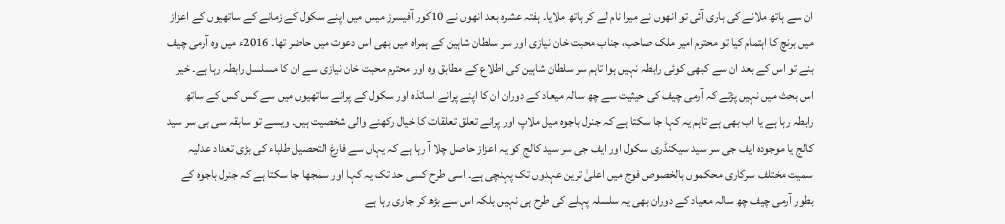ان سے ہاتھ ملانے کی باری آئی تو انھوں نے میرا نام لے کر ہاتھ ملایا۔ ہفتہ عشرہ بعد انھوں نے 10کور آفیسرز میس میں اپنے سکول کے زمانے کے ساتھیوں کے اعزاز میں برنچ کا اہتمام کیا تو محترم امیر ملک صاحب، جناب محبت خان نیازی اور سر سلطان شاہین کے ہمراہ میں بھی اس دعوت میں حاضر تھا۔ 2016ء میں وہ آرمی چیف بنے تو اس کے بعد ان سے کبھی کوئی رابطہ نہیں ہوا تاہم سر سلطان شاہین کی اطلاع کے مطابق وہ اور محترم محبت خان نیازی سے ان کا مسلسل رابطہ رہا ہے۔ خیر اس بحث میں نہیں پڑتے کہ آرمی چیف کی حیثیت سے چھ سالہ میعاد کے دوران ان کا اپنے پرانے اساتذہ اور سکول کے پرانے ساتھیوں میں سے کس کس کے ساتھ رابطہ رہا ہے یا اب بھی ہے تاہم یہ کہا جا سکتا ہے کہ جنرل باجوہ میل ملاپ اور پرانے تعلق تعلقات کا خیال رکھنے والی شخصیت ہیں۔ ویسے تو سابقہ سی بی سر سید کالج یا موجودہ ایف جی سر سید سیکنڈری سکول اور ایف جی سر سید کالج کو یہ اعزاز حاصل چلا آ رہا ہے کہ یہاں سے فارغ التحصیل طلباء کی بڑی تعداد عدلیہ سمیت مختلف سرکاری محکموں بالخصوص فوج میں اعلیٰ ترین عہدوں تک پہنچی ہے۔ اسی طرح کسی حد تک یہ کہا اور سمجھا جا سکتا ہے کہ جنرل باجوہ کے بطور آرمی چیف چھ سالہ معیاد کے دوران بھی یہ سلسلہ پہلے کی طرح ہی نہیں بلکہ اس سے بڑھ کر جاری رہا ہے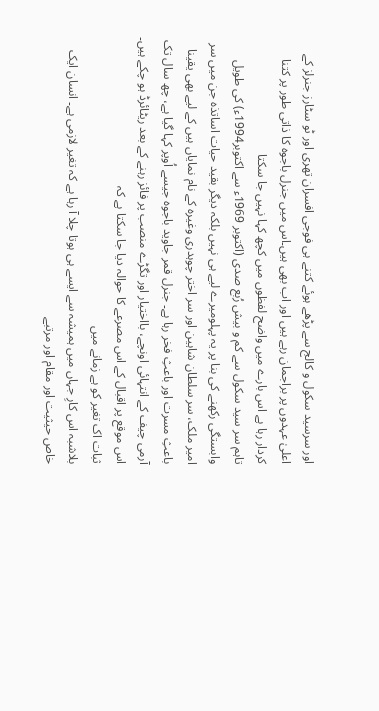اور سرسید سکول و کالج سے پڑھے ہوئے کتنے ہی فوجی افسران تھری اور ٹو سٹارز جنرلز کے اعلیٰ عہدوں پر براجمان رہے ہیں اور اب بھی ہیں۔اس میں جنرل باجوہ کا ذاتی طور پر کتنا کردار رہا ہے اس بارے میں واضح لفظوں میں کچھ کہا نہیں جا سکتا
تاہم سر سید سکول سے کم و بیش رُبع صدی (اکتوبر 1969ء سے اکتوبر1994ء) کی طویل وابستگی رکھنے کی بنا پر یہ پہلومیرے لیے ہی نہیں بلکہ دیگر بقید حیات اساتذہ جن میں سر امیر ملک، سر سلطان شاہین اور سر اختر چوہدری وغیرہ کے نام نمایاں ہیں کے لیے بھی یقینا باعثِ مسرت اور باعثِ فخر رہا ہے۔ جنرل قمر جاوید باجوہ جیسے اُوپر کہا گیا ہے، چھ سال تک آرمی چیف کے انتہائی اونچے، بااختیار اور تگڑے منصب پر فائز رہنے کے بعد ریٹائرڈ ہو چکے ہیں۔ اس موقع پر اقبال کے اس مصرعے کا حوالہ دیا جا سکتا ہے کہ
ثبات اک تغیر کو ہے زمانے میں
بلاشبہ اس کارِ جہاں میں ہمیشہ سے ایسے ہی ہوتا چلا آ رہا ہے کہ تغیر لازمی ہے۔ انسان ایک خاص حیثیت اور مقام اور مرتبے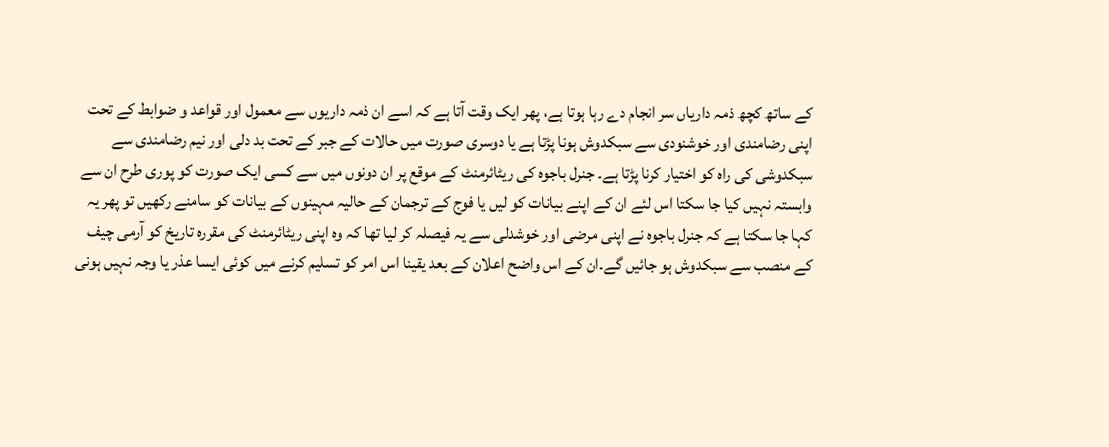کے ساتھ کچھ ذمہ داریاں سر انجام دے رہا ہوتا ہے، پھر ایک وقت آتا ہے کہ اسے ان ذمہ داریوں سے معمول اور قواعد و ضوابط کے تحت اپنی رضامندی اور خوشنودی سے سبکدوش ہونا پڑتا ہے یا دوسری صورت میں حالات کے جبر کے تحت بد دلی اور نیم رضامندی سے سبکدوشی کی راہ کو اختیار کرنا پڑتا ہے۔ جنرل باجوہ کی ریٹائرمنٹ کے موقع پر ان دونوں میں سے کسی ایک صورت کو پوری طرح ان سے وابستہ نہیں کیا جا سکتا اس لئے ان کے اپنے بیانات کو لیں یا فوج کے ترجمان کے حالیہ مہینوں کے بیانات کو سامنے رکھیں تو پھر یہ کہا جا سکتا ہے کہ جنرل باجوہ نے اپنی مرضی اور خوشدلی سے یہ فیصلہ کر لیا تھا کہ وہ اپنی ریٹائرمنٹ کی مقررہ تاریخ کو آرمی چیف کے منصب سے سبکدوش ہو جائیں گے۔ان کے اس واضح اعلان کے بعد یقینا اس امر کو تسلیم کرنے میں کوئی ایسا عذر یا وجہ نہیں ہونی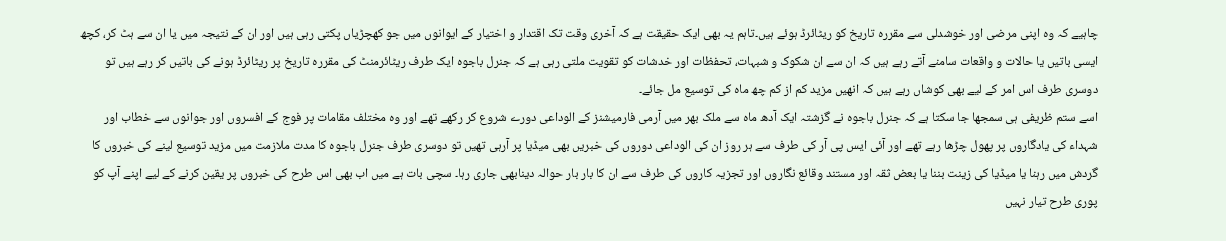چاہیے کہ وہ اپنی مرضی اور خوشدلی سے مقررہ تاریخ کو ریٹائرڈ ہوئے ہیں۔تاہم یہ بھی ایک حقیقت ہے کہ آخری وقت تک اقتدار و اختیار کے ایوانوں میں جو کھچڑیاں پکتی رہی ہیں اور ان کے نتیجہ میں یا ان سے ہٹ کر، کچھ ایسی باتیں یا حالات و واقعات سامنے آتے رہے ہیں کہ ان سے ان شکوک و شبہات، تحفظات اور خدشات کو تقویت ملتی رہی ہے کہ جنرل باجوہ ایک طرف ریٹائرمنٹ کی مقررہ تاریخ پر ریٹائرڈ ہونے کی باتیں کر رہے ہیں تو دوسری طرف اس امر کے لیے بھی کوشاں رہے ہیں کہ انھیں مزید کم از کم چھ ماہ کی توسیع مل جائے۔
اسے ستم ظریفی ہی سمجھا جا سکتا ہے کہ جنرل باجوہ نے گزشتہ ایک آدھ ماہ سے ملک بھر میں آرمی فارمیشنز کے الوداعی دورے شروع کر رکھے تھے اور وہ مختلف مقامات پر فوج کے افسروں اور جوانوں سے خطاب اور شہداء کی یادگاروں پر پھول چڑھا رہے تھے اور آئی ایس پی آر کی طرف سے ہر روز ان کی الوداعی دوروں کی خبریں بھی میڈیا پر آرہی تھیں تو دوسری طرف جنرل باجوہ کا مدت ملازمت میں مزید توسیع لینے کی خبروں کا گردش میں رہنا یا میڈیا کی زینت بننا یا بعض ثقہ اور مستند وقائع نگاروں اور تجزیہ کاروں کی طرف سے ان کا بار بار حوالہ دینابھی جاری رہا۔ سچی بات ہے میں اب بھی اس طرح کی خبروں پر یقین کرنے کے لیے اپنے آپ کو پوری طرح تیار نہیں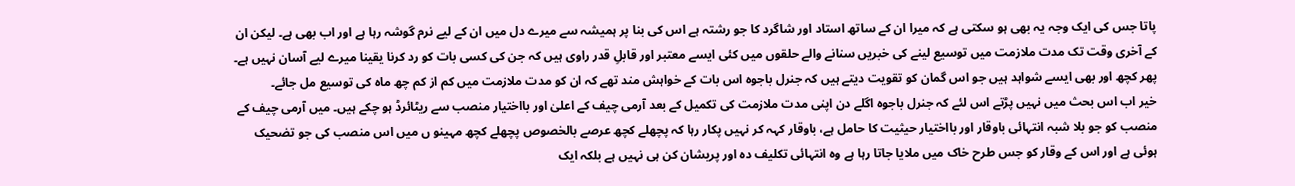پاتا جس کی ایک وجہ یہ بھی ہو سکتی ہے کہ میرا ان کے ساتھ استاد اور شاگرد کا جو رشتہ ہے اس کی بنا پر ہمیشہ سے میرے دل میں ان کے لیے نرم گوشہ رہا ہے اور اب بھی ہے۔ لیکن ان کے آخری وقت تک مدت ملازمت میں توسیع لینے کی خبریں سنانے والے حلقوں میں کئی ایسے معتبر اور قابلِ قدر راوی ہیں کہ جن کی کسی بات کو رد کرنا یقینا میرے لیے آسان نہیں ہے۔ پھر کچھ اور بھی ایسے شواہد ہیں جو اس گمان کو تقویت دیتے ہیں کہ جنرل باجوہ اس بات کے خواہش مند تھے کہ ان کو مدت ملازمت میں کم از کم چھ ماہ کی توسیع مل جائے۔
خیر اب اس بحث میں نہیں پڑتے اس لئے کہ جنرل باجوہ اگلے دن اپنی مدت ملازمت کی تکمیل کے بعد آرمی چیف کے اعلیٰ اور بااختیار منصب سے ریٹائرڈ ہو چکے ہیں۔ میں آرمی چیف کے منصب کو جو بلا شبہ انتہائی باوقار اور بااختیار حیثیت کا حامل ہے، باوقار کہہ کر نہیں پکار رہا کہ پچھلے کچھ عرصے بالخصوص پچھلے کچھ مہینو ں میں اس منصب کی جو تضحیک ہوئی ہے اور اس کے وقار کو جس طرح خاک میں ملایا جاتا رہا ہے وہ انتہائی تکلیف دہ اور پریشان کن ہی نہیں ہے بلکہ ایک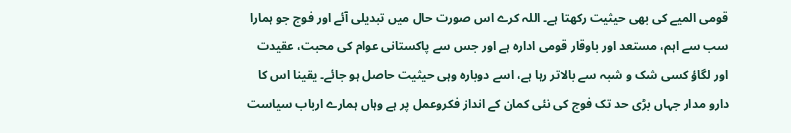قومی المیے کی بھی حیثیت رکھتا ہے۔ اللہ کرے اس صورت حال میں تبدیلی آئے اور فوج جو ہمارا سب سے اہم، مستعد اور باوقار قومی ادارہ ہے اور جس سے پاکستانی عوام کی محبت، عقیدت اور لگاؤ کسی شک و شبہ سے بالاتر رہا ہے، اسے دوبارہ وہی حیثیت حاصل ہو جائے۔ یقینا اس کا دارو مدار جہاں بڑی حد تک فوج کی نئی کمان کے انداز فکروعمل پر ہے وہاں ہمارے ارباب سیاست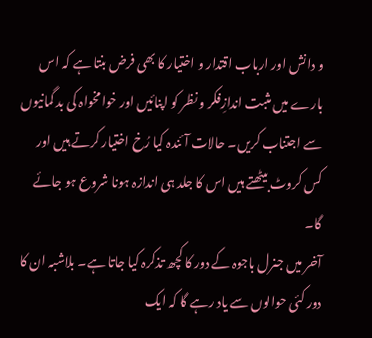و دانش اور ارباب اقتدار و اختیار کا بھی فرض بنتا ہے کہ اس بارے میں مثبت اندازِفکر و نظر کو اپنائیں اور خوامخواہ کی بد گمانیوں سے اجتناب کریں۔ حالات آئندہ کیا رُخ اختیار کرتے ہیں اور کس کروٹ بیٹھتے ہیں اس کا جلد ہی اندازہ ہونا شروع ہو جائے گا۔
آخر میں جنرل باجوہ کے دور کا کچھ تذکرہ کیا جاتا ہے۔ بلاشبہ ان کا دور کئی حوالوں سے یاد رہے گا کہ ایک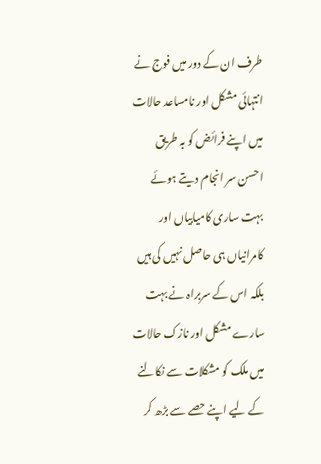طرف ان کے دور میں فوج نے انتہائی مشکل اور نامساعد حالات میں اپنے فرائض کو بہ طریق احسن سر انجام دیتے ہوئے بہت ساری کامیابیاں اور کامرانیاں ہی حاصل نہیں کی ہیں بلکہ اس کے سربراہ نے بہت سارے مشکل اور نازک حالات میں ملک کو مشکلات سے نکالنے کے لیے اپنے حصے سے بڑھ کر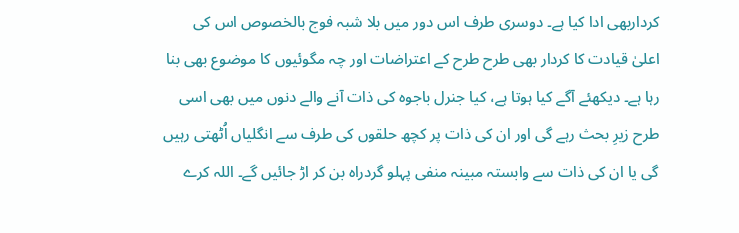کرداربھی ادا کیا ہے۔ دوسری طرف اس دور میں بلا شبہ فوج بالخصوص اس کی اعلیٰ قیادت کا کردار بھی طرح طرح کے اعتراضات اور چہ مگوئیوں کا موضوع بھی بنا رہا ہے۔ دیکھئے آگے کیا ہوتا ہے، کیا جنرل باجوہ کی ذات آنے والے دنوں میں بھی اسی طرح زیرِ بحث رہے گی اور ان کی ذات پر کچھ حلقوں کی طرف سے انگلیاں اُٹھتی رہیں گی یا ان کی ذات سے وابستہ مبینہ منفی پہلو گردراہ بن کر اڑ جائیں گے۔ اللہ کرے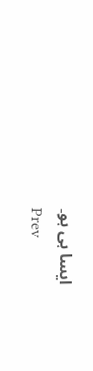ایسا ہی ہو۔
Prev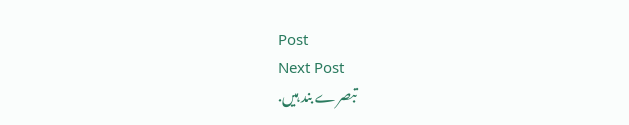Post
Next Post
تبصرے بند ہیں.